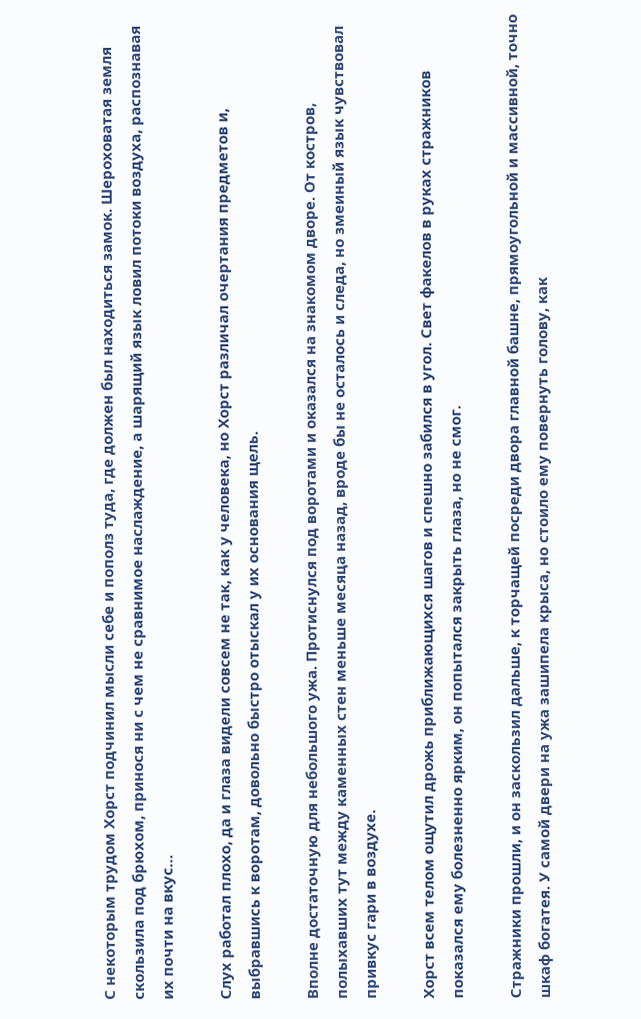С некоторым трудом Хорст подчинил мысли себе и пополз туда, где должен был находиться замок. Шероховатая земля скользила под брюхом, принося ни с чем не сравнимое наслаждение, а шарящий язык ловил потоки воздуха, распознавая их почти на вкус…

Слух работал плохо, да и глаза видели совсем не так, как у человека, но Хорст различал очертания предметов и, выбравшись к воротам, довольно быстро отыскал у их основания щель.

Вполне достаточную для небольшого ужа. Протиснулся под воротами и оказался на знакомом дворе. От костров, полыхавших тут между каменных стен меньше месяца назад, вроде бы не осталось и следа, но змеиный язык чувствовал привкус гари в воздухе.

Хорст всем телом ощутил дрожь приближающихся шагов и спешно забился в угол. Свет факелов в руках стражников показался ему болезненно ярким, он попытался закрыть глаза, но не смог.

Стражники прошли, и он заскользил дальше, к торчащей посреди двора главной башне, прямоугольной и массивной, точно шкаф богатея. У самой двери на ужа зашипела крыса, но стоило ему повернуть голову, как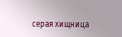серая хищница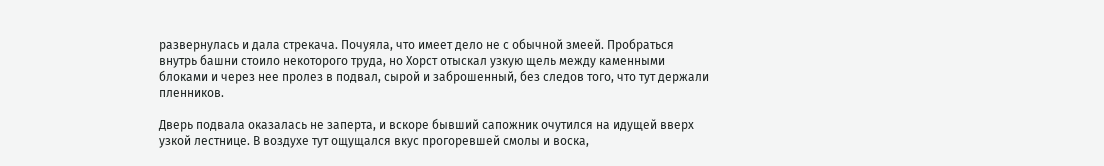развернулась и дала стрекача. Почуяла, что имеет дело не с обычной змеей. Пробраться внутрь башни стоило некоторого труда, но Хорст отыскал узкую щель между каменными блоками и через нее пролез в подвал, сырой и заброшенный, без следов того, что тут держали пленников.

Дверь подвала оказалась не заперта, и вскоре бывший сапожник очутился на идущей вверх узкой лестнице. В воздухе тут ощущался вкус прогоревшей смолы и воска,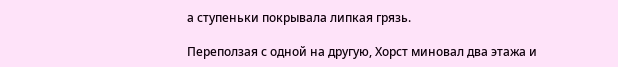а ступеньки покрывала липкая грязь.

Переползая с одной на другую, Хорст миновал два этажа и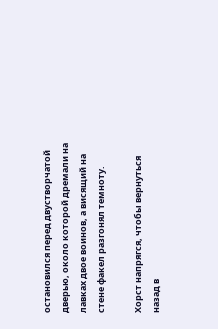остановился перед двустворчатой дверью, около которой дремали на лавках двое воинов, а висящий на стене факел разгонял темноту.

Хорст напрягся, чтобы вернуться назад в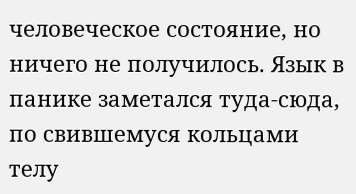человеческое состояние, но ничего не получилось. Язык в панике заметался туда-сюда, по свившемуся кольцами телу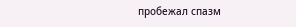пробежал спазм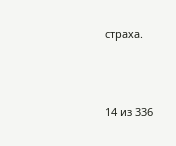страха.



14 из 336